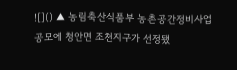![]() ▲ 농림축산식품부 농촌공간정비사업 공모에 청안면 조천지구가 선정됐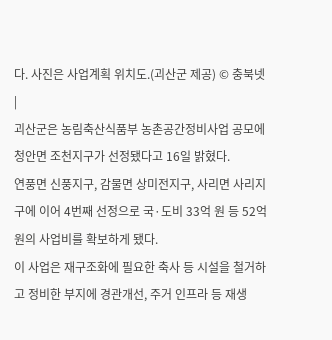다. 사진은 사업계획 위치도.(괴산군 제공) © 충북넷 |
괴산군은 농림축산식품부 농촌공간정비사업 공모에 청안면 조천지구가 선정됐다고 16일 밝혔다.
연풍면 신풍지구, 감물면 상미전지구, 사리면 사리지구에 이어 4번째 선정으로 국·도비 33억 원 등 52억원의 사업비를 확보하게 됐다.
이 사업은 재구조화에 필요한 축사 등 시설을 철거하고 정비한 부지에 경관개선, 주거 인프라 등 재생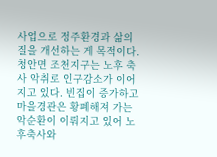사업으로 정주환경과 삶의 질을 개선하는 게 목적이다.
청안면 조천지구는 노후 축사 악취로 인구감소가 이어지고 있다. 빈집이 증가하고 마을경관은 황폐해져 가는 악순환이 이뤄지고 있어 노후축사와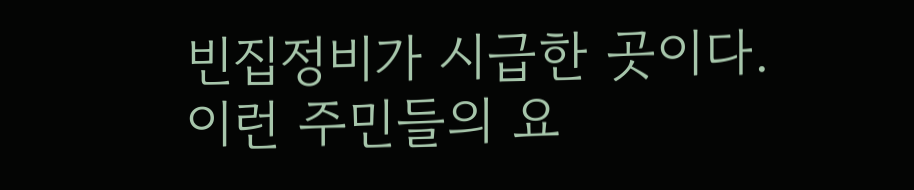빈집정비가 시급한 곳이다.
이런 주민들의 요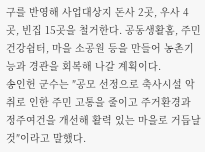구를 반영해 사업대상지 돈사 2곳, 우사 4곳, 빈집 15곳을 철거한다. 공동생활홈, 주민건강쉼터, 마을 소공원 등을 만들어 농촌기능과 경관을 회복해 나갈 계획이다.
송인헌 군수는 ″공모 선정으로 축사시설 악취로 인한 주민 고통을 줄이고 주거환경과 정주여건을 개선해 활력 있는 마을로 거듭날 것″이라고 말했다.